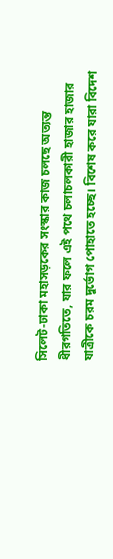সিলেট-ঢাকা মহাসড়কের সংস্কার কাজ চলছে অত্যন্ত ধীরগতিতে, যার ফলে এই পথে চলাচলকারী হাজার হাজার যাত্রীকে চরম দুর্ভোগ পোহাতে হচ্ছে। বিশেষ করে যারা বিদেশ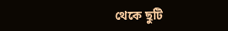থেকে ছুটি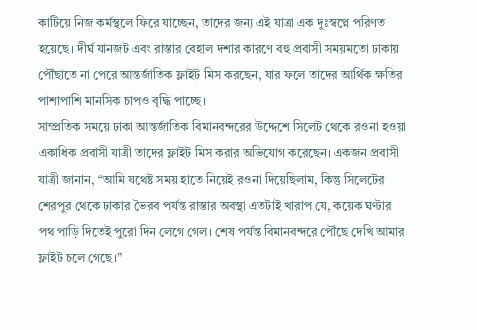কাটিয়ে নিজ কর্মস্থলে ফিরে যাচ্ছেন, তাদের জন্য এই যাত্রা এক দুঃস্বপ্নে পরিণত হয়েছে। দীর্ঘ যানজট এবং রাস্তার বেহাল দশার কারণে বহু প্রবাসী সময়মতো ঢাকায় পৌঁছাতে না পেরে আন্তর্জাতিক ফ্লাইট মিস করছেন, যার ফলে তাদের আর্থিক ক্ষতির পাশাপাশি মানসিক চাপও বৃদ্ধি পাচ্ছে।
সাম্প্রতিক সময়ে ঢাকা আন্তর্জাতিক বিমানবন্দরের উদ্দেশে সিলেট থেকে রওনা হওয়া একাধিক প্রবাসী যাত্রী তাদের ফ্লাইট মিস করার অভিযোগ করেছেন। একজন প্রবাসী যাত্রী জানান, “আমি যথেষ্ট সময় হাতে নিয়েই রওনা দিয়েছিলাম, কিন্তু সিলেটের শেরপুর থেকে ঢাকার ভৈরব পর্যন্ত রাস্তার অবস্থা এতটাই খারাপ যে, কয়েক ঘণ্টার পথ পাড়ি দিতেই পুরো দিন লেগে গেল। শেষ পর্যন্ত বিমানবন্দরে পৌঁছে দেখি আমার ফ্লাইট চলে গেছে।”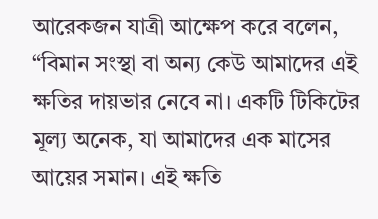আরেকজন যাত্রী আক্ষেপ করে বলেন, “বিমান সংস্থা বা অন্য কেউ আমাদের এই ক্ষতির দায়ভার নেবে না। একটি টিকিটের মূল্য অনেক, যা আমাদের এক মাসের আয়ের সমান। এই ক্ষতি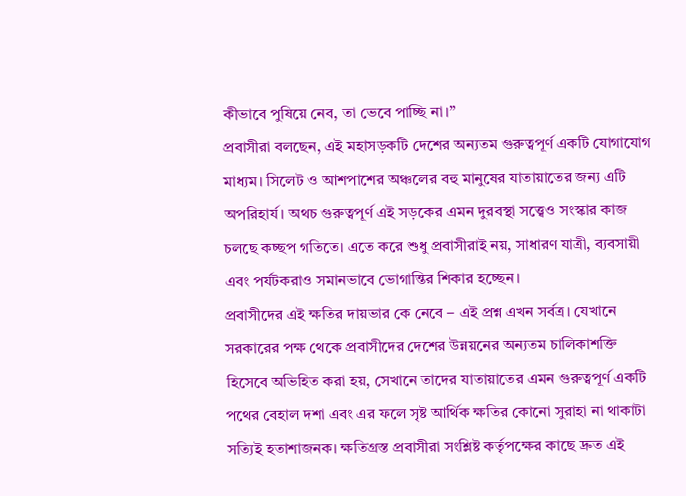কীভাবে পুষিয়ে নেব, তা ভেবে পাচ্ছি না।”
প্রবাসীরা বলছেন, এই মহাসড়কটি দেশের অন্যতম গুরুত্বপূর্ণ একটি যোগাযোগ মাধ্যম। সিলেট ও আশপাশের অঞ্চলের বহু মানুষের যাতায়াতের জন্য এটি অপরিহার্য। অথচ গুরুত্বপূর্ণ এই সড়কের এমন দুরবস্থা সত্ত্বেও সংস্কার কাজ চলছে কচ্ছপ গতিতে। এতে করে শুধু প্রবাসীরাই নয়, সাধারণ যাত্রী, ব্যবসায়ী এবং পর্যটকরাও সমানভাবে ভোগান্তির শিকার হচ্ছেন।
প্রবাসীদের এই ক্ষতির দায়ভার কে নেবে – এই প্রশ্ন এখন সর্বত্র। যেখানে সরকারের পক্ষ থেকে প্রবাসীদের দেশের উন্নয়নের অন্যতম চালিকাশক্তি হিসেবে অভিহিত করা হয়, সেখানে তাদের যাতায়াতের এমন গুরুত্বপূর্ণ একটি পথের বেহাল দশা এবং এর ফলে সৃষ্ট আর্থিক ক্ষতির কোনো সুরাহা না থাকাটা সত্যিই হতাশাজনক। ক্ষতিগ্রস্ত প্রবাসীরা সংশ্লিষ্ট কর্তৃপক্ষের কাছে দ্রুত এই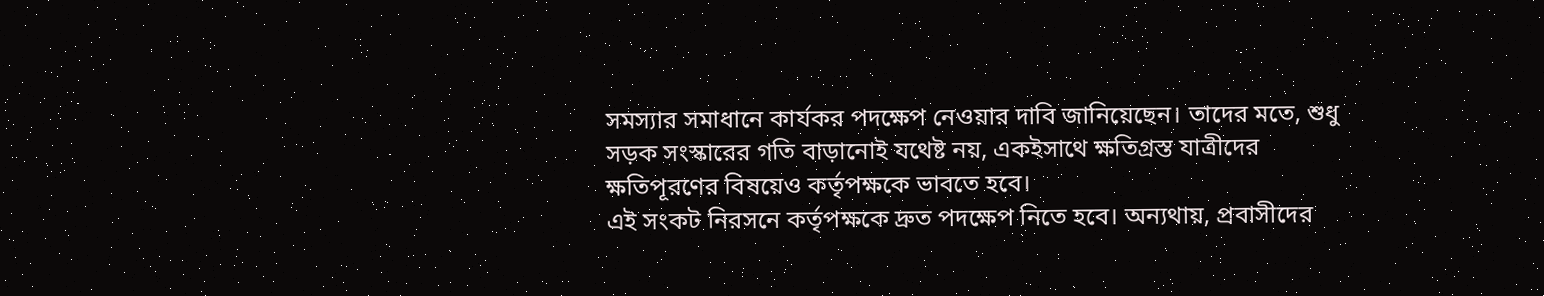সমস্যার সমাধানে কার্যকর পদক্ষেপ নেওয়ার দাবি জানিয়েছেন। তাদের মতে, শুধু সড়ক সংস্কারের গতি বাড়ানোই যথেষ্ট নয়, একইসাথে ক্ষতিগ্রস্ত যাত্রীদের ক্ষতিপূরণের বিষয়েও কর্তৃপক্ষকে ভাবতে হবে।
এই সংকট নিরসনে কর্তৃপক্ষকে দ্রুত পদক্ষেপ নিতে হবে। অন্যথায়, প্রবাসীদের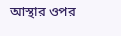আস্থার ওপর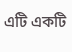এটি একটি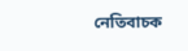নেতিবাচক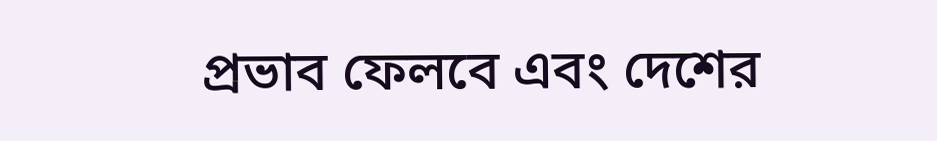প্রভাব ফেলবে এবং দেশের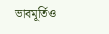ভাবমূর্তিও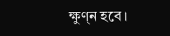ক্ষুণ্ন হবে।